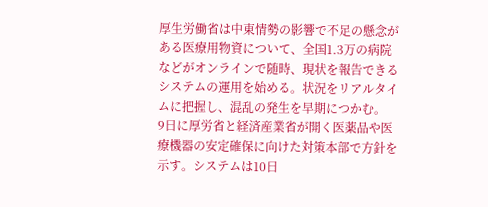厚生労働省は中東情勢の影響で不足の懸念がある医療用物資について、全国1.3万の病院などがオンラインで随時、現状を報告できるシステムの運用を始める。状況をリアルタイムに把握し、混乱の発生を早期につかむ。
9日に厚労省と経済産業省が開く医薬品や医療機器の安定確保に向けた対策本部で方針を示す。システムは10日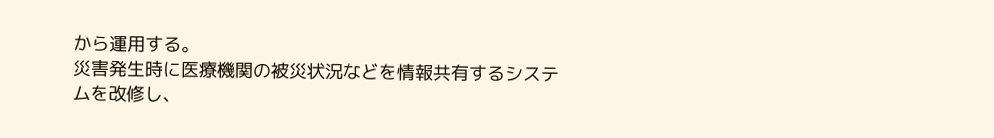から運用する。
災害発生時に医療機関の被災状況などを情報共有するシステムを改修し、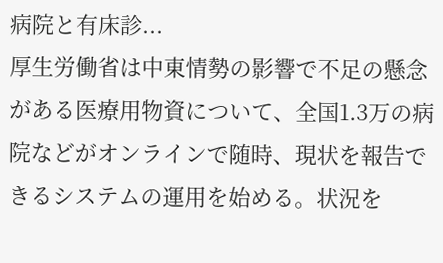病院と有床診...
厚生労働省は中東情勢の影響で不足の懸念がある医療用物資について、全国1.3万の病院などがオンラインで随時、現状を報告できるシステムの運用を始める。状況を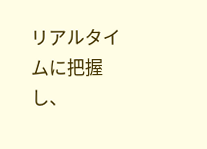リアルタイムに把握し、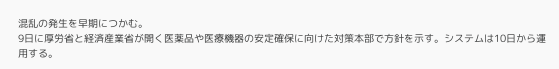混乱の発生を早期につかむ。
9日に厚労省と経済産業省が開く医薬品や医療機器の安定確保に向けた対策本部で方針を示す。システムは10日から運用する。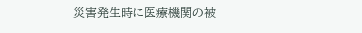災害発生時に医療機関の被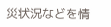災状況などを情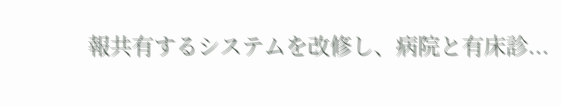報共有するシステムを改修し、病院と有床診...